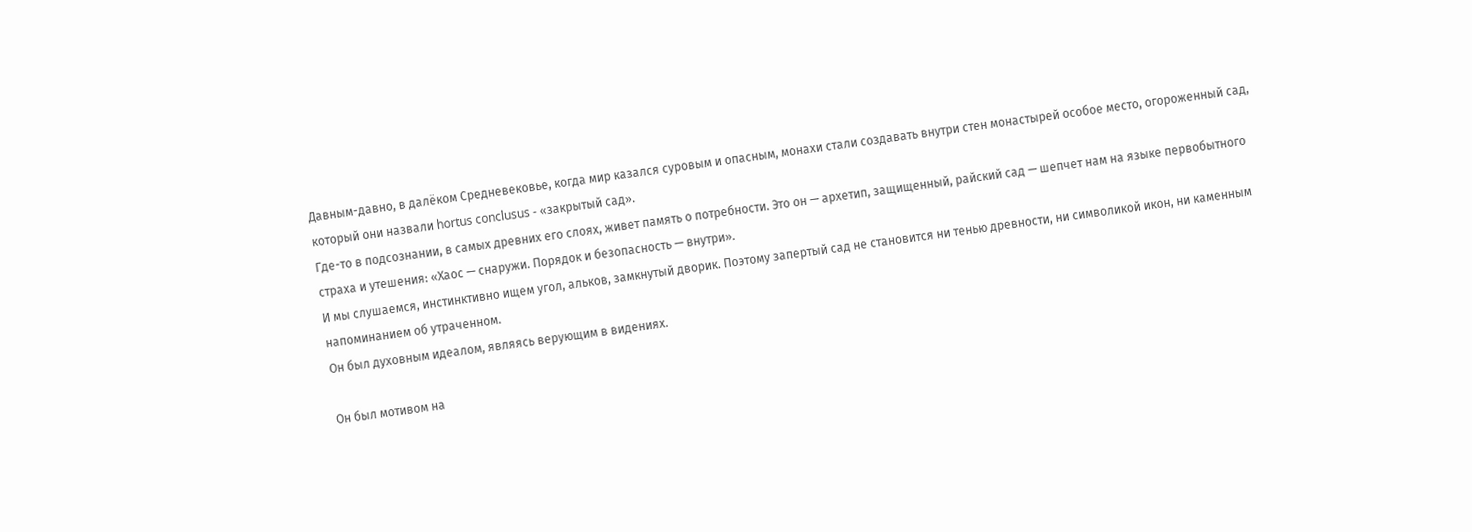Давным-давно, в далёком Средневековье, когда мир казался суровым и опасным, монахи стали создавать внутри стен монастырей особое место, огороженный сад, который они назвали hortus conclusus - «закрытый сад».
Где-то в подсознании, в самых древних его слоях, живет память о потребности. Это он — архетип, защищенный, райский сад — шепчет нам на языке первобытного страха и утешения: «Хаос — снаружи. Порядок и безопасность — внутри».
И мы слушаемся, инстинктивно ищем угол, альков, замкнутый дворик. Поэтому запертый сад не становится ни тенью древности, ни символикой икон, ни каменным напоминанием об утраченном.
Он был духовным идеалом, являясь верующим в видениях.

Он был мотивом на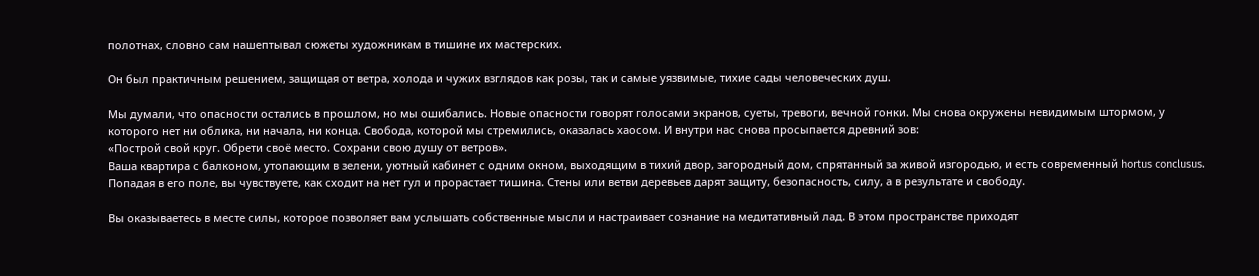полотнах, словно сам нашептывал сюжеты художникам в тишине их мастерских.

Он был практичным решением, защищая от ветра, холода и чужих взглядов как розы, так и самые уязвимые, тихие сады человеческих душ.

Мы думали, что опасности остались в прошлом, но мы ошибались. Новые опасности говорят голосами экранов, суеты, тревоги, вечной гонки. Мы снова окружены невидимым штормом, у которого нет ни облика, ни начала, ни конца. Свобода, которой мы стремились, оказалась хаосом. И внутри нас снова просыпается древний зов:
«Построй свой круг. Обрети своё место. Сохрани свою душу от ветров».
Ваша квартира с балконом, утопающим в зелени, уютный кабинет с одним окном, выходящим в тихий двор, загородный дом, спрятанный за живой изгородью, и есть современный hortus conclusus. Попадая в его поле, вы чувствуете, как сходит на нет гул и прорастает тишина. Стены или ветви деревьев дарят защиту, безопасность, силу, а в результате и свободу.

Вы оказываетесь в месте силы, которое позволяет вам услышать собственные мысли и настраивает сознание на медитативный лад. В этом пространстве приходят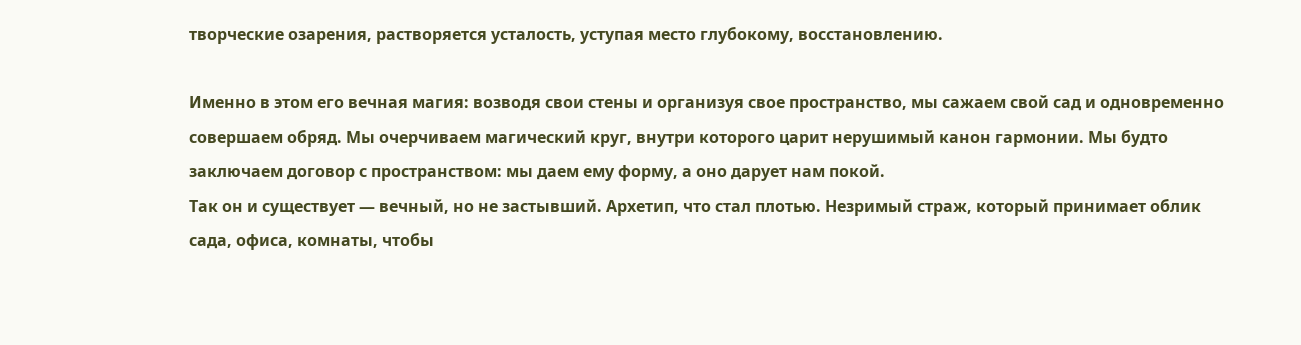творческие озарения, растворяется усталость, уступая место глубокому, восстановлению.

Именно в этом его вечная магия: возводя свои стены и организуя свое пространство, мы сажаем свой сад и одновременно совершаем обряд. Мы очерчиваем магический круг, внутри которого царит нерушимый канон гармонии. Мы будто заключаем договор с пространством: мы даем ему форму, а оно дарует нам покой.
Так он и существует — вечный, но не застывший. Архетип, что стал плотью. Незримый страж, который принимает облик сада, офиса, комнаты, чтобы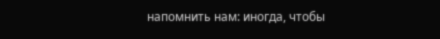напомнить нам: иногда, чтобы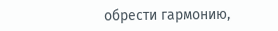обрести гармонию,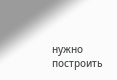нужно построить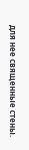для нее священные стены.